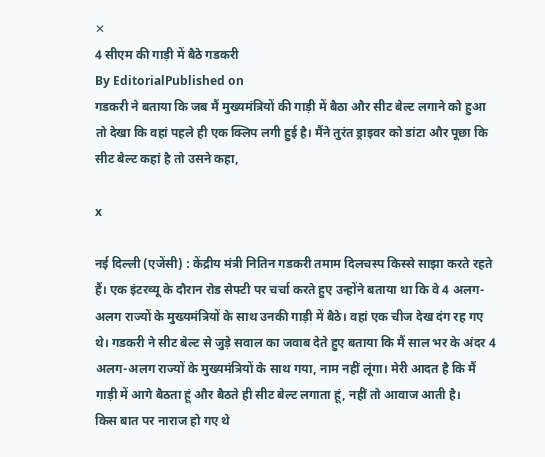✕
4 सीएम की गाड़ी में बैठे गडकरी
By EditorialPublished on
गडकरी ने बताया कि जब मैं मुख्यमंत्रियों की गाड़ी में बैठा और सीट बेल्ट लगाने को हुआ तो देखा कि वहां पहले ही एक क्लिप लगी हुई है। मैंने तुरंत ड्राइवर को डांटा और पूछा कि सीट बेल्ट कहां है तो उसने कहा,

x

नई दिल्ली (एजेंसी) : केंद्रीय मंत्री नितिन गडकरी तमाम दिलचस्प किस्से साझा करते रहते हैं। एक इंटरव्यू के दौरान रोड सेफ्टी पर चर्चा करते हुए उन्होंने बताया था कि वे 4 अलग-अलग राज्यों के मुख्यमंत्रियों के साथ उनकी गाड़ी में बैठे। वहां एक चीज देख दंग रह गए थे। गडकरी ने सीट बेल्ट से जुड़े सवाल का जवाब देते हुए बताया कि मैं साल भर के अंदर 4 अलग-अलग राज्यों के मुख्यमंत्रियों के साथ गया, नाम नहीं लूंगा। मेरी आदत है कि मैं गाड़ी में आगे बैठता हूं और बैठते ही सीट बेल्ट लगाता हूं, नहीं तो आवाज आती है।
किस बात पर नाराज हो गए थे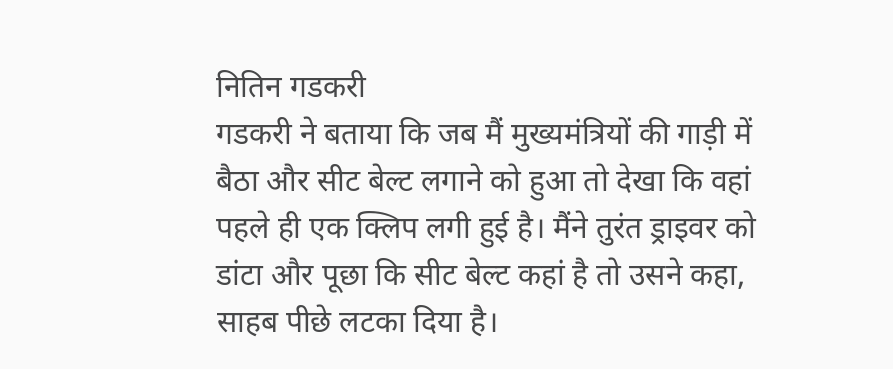नितिन गडकरी
गडकरी ने बताया कि जब मैं मुख्यमंत्रियों की गाड़ी में बैठा और सीट बेल्ट लगाने को हुआ तो देखा कि वहां पहले ही एक क्लिप लगी हुई है। मैंने तुरंत ड्राइवर को डांटा और पूछा कि सीट बेल्ट कहां है तो उसने कहा, साहब पीछे लटका दिया है।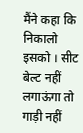मैंने कहा कि निकालो इसको । सीट बेल्ट नहीं लगाऊंगा तो गाड़ी नहीं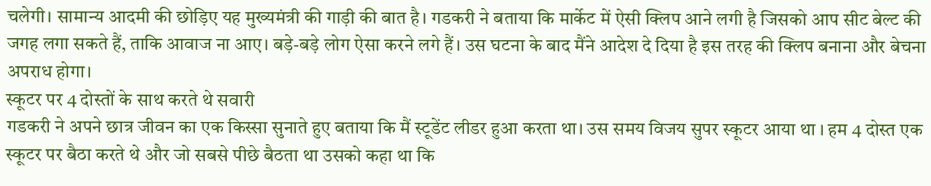चलेगी। सामान्य आदमी की छोड़िए यह मुख्यमंत्री की गाड़ी की बात है। गडकरी ने बताया कि मार्केट में ऐसी क्लिप आने लगी है जिसको आप सीट बेल्ट की जगह लगा सकते हैं, ताकि आवाज ना आए। बड़े-बड़े लोग ऐसा करने लगे हैं। उस घटना के बाद मैंने आदेश दे दिया है इस तरह की क्लिप बनाना और बेचना अपराध होगा।
स्कूटर पर 4 दोस्तों के साथ करते थे सवारी
गडकरी ने अपने छात्र जीवन का एक किस्सा सुनाते हुए बताया कि मैं स्टूडेंट लीडर हुआ करता था। उस समय विजय सुपर स्कूटर आया था । हम 4 दोस्त एक स्कूटर पर बैठा करते थे और जो सबसे पीछे बैठता था उसको कहा था कि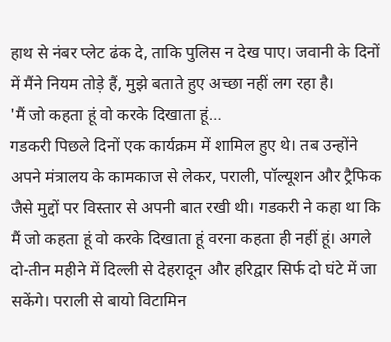हाथ से नंबर प्लेट ढंक दे, ताकि पुलिस न देख पाए। जवानी के दिनों में मैंने नियम तोड़े हैं, मुझे बताते हुए अच्छा नहीं लग रहा है।
'मैं जो कहता हूं वो करके दिखाता हूं…
गडकरी पिछले दिनों एक कार्यक्रम में शामिल हुए थे। तब उन्होंने अपने मंत्रालय के कामकाज से लेकर, पराली, पॉल्यूशन और ट्रैफिक जैसे मुद्दों पर विस्तार से अपनी बात रखी थी। गडकरी ने कहा था कि मैं जो कहता हूं वो करके दिखाता हूं वरना कहता ही नहीं हूं। अगले दो-तीन महीने में दिल्ली से देहरादून और हरिद्वार सिर्फ दो घंटे में जा सकेंगे। पराली से बायो विटामिन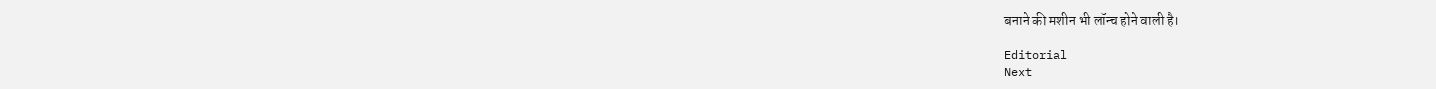बनाने की मशीन भी लॉन्च होने वाली है।

Editorial
Next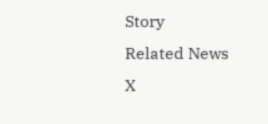Story
Related News
X